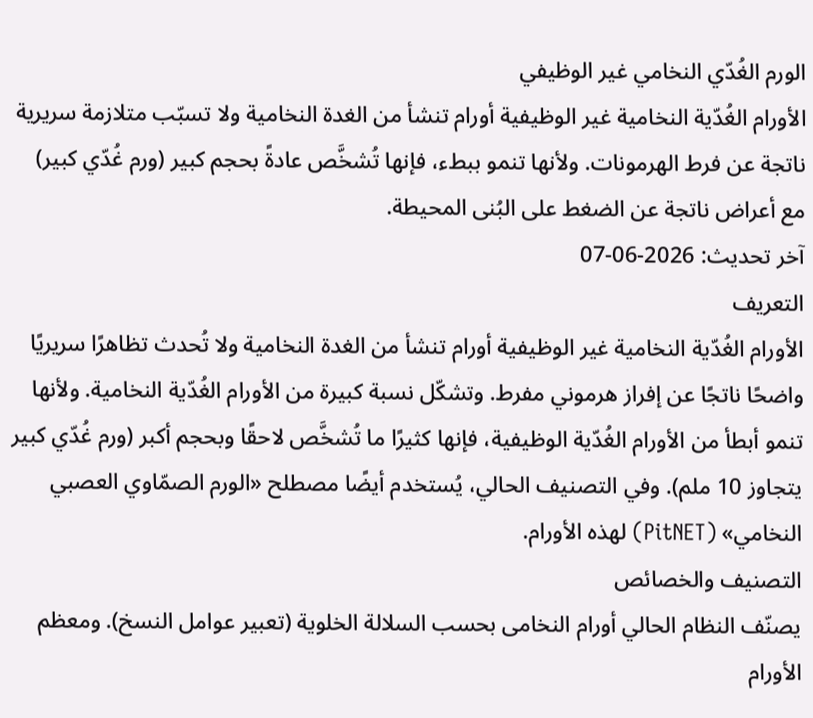الورم الغُدّي النخامي غير الوظيفي
الأورام الغُدّية النخامية غير الوظيفية أورام تنشأ من الغدة النخامية ولا تسبّب متلازمة سريرية ناتجة عن فرط الهرمونات. ولأنها تنمو ببطء، فإنها تُشخَّص عادةً بحجم كبير (ورم غُدّي كبير) مع أعراض ناتجة عن الضغط على البُنى المحيطة.
آخر تحديث: 2026-06-07
التعريف
الأورام الغُدّية النخامية غير الوظيفية أورام تنشأ من الغدة النخامية ولا تُحدث تظاهرًا سريريًا واضحًا ناتجًا عن إفراز هرموني مفرط. وتشكّل نسبة كبيرة من الأورام الغُدّية النخامية. ولأنها تنمو أبطأ من الأورام الغُدّية الوظيفية، فإنها كثيرًا ما تُشخَّص لاحقًا وبحجم أكبر (ورم غُدّي كبير يتجاوز 10 ملم). وفي التصنيف الحالي، يُستخدم أيضًا مصطلح «الورم الصمّاوي العصبي النخامي» (PitNET) لهذه الأورام.
التصنيف والخصائص
يصنّف النظام الحالي أورام النخامى بحسب السلالة الخلوية (تعبير عوامل النسخ). ومعظم الأورام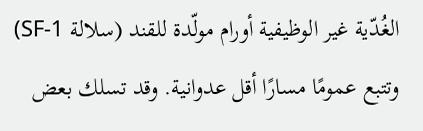الغُدّية غير الوظيفية أورام مولّدة للقند (سلالة SF-1) وتتبع عمومًا مسارًا أقل عدوانية. وقد تسلك بعض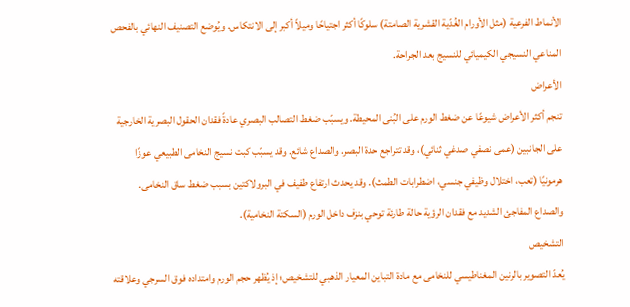الأنماط الفرعية (مثل الأورام الغُدّية القشرية الصامتة) سلوكًا أكثر اجتياحًا وميلاً أكبر إلى الانتكاس. ويُوضع التصنيف النهائي بالفحص المناعي النسيجي الكيميائي للنسيج بعد الجراحة.
الأعراض
تنجم أكثر الأعراض شيوعًا عن ضغط الورم على البُنى المحيطة. ويسبّب ضغط التصالب البصري عادةً فقدان الحقول البصرية الخارجية على الجانبين (عمى نصفي صدغي ثنائي)، وقد تتراجع حدة البصر. والصداع شائع. وقد يسبّب كبت نسيج النخامى الطبيعي عوزًا هرمونيًا (تعب، اختلال وظيفي جنسي، اضطرابات الطمث). وقد يحدث ارتفاع طفيف في البرولاكتين بسبب ضغط ساق النخامى. والصداع المفاجئ الشديد مع فقدان الرؤية حالة طارئة توحي بنزف داخل الورم (السكتة النخامية).
التشخيص
يُعدّ التصوير بالرنين المغناطيسي للنخامى مع مادة التباين المعيار الذهبي للتشخيص؛ إذ يُظهر حجم الورم وامتداده فوق السرجي وعلاقته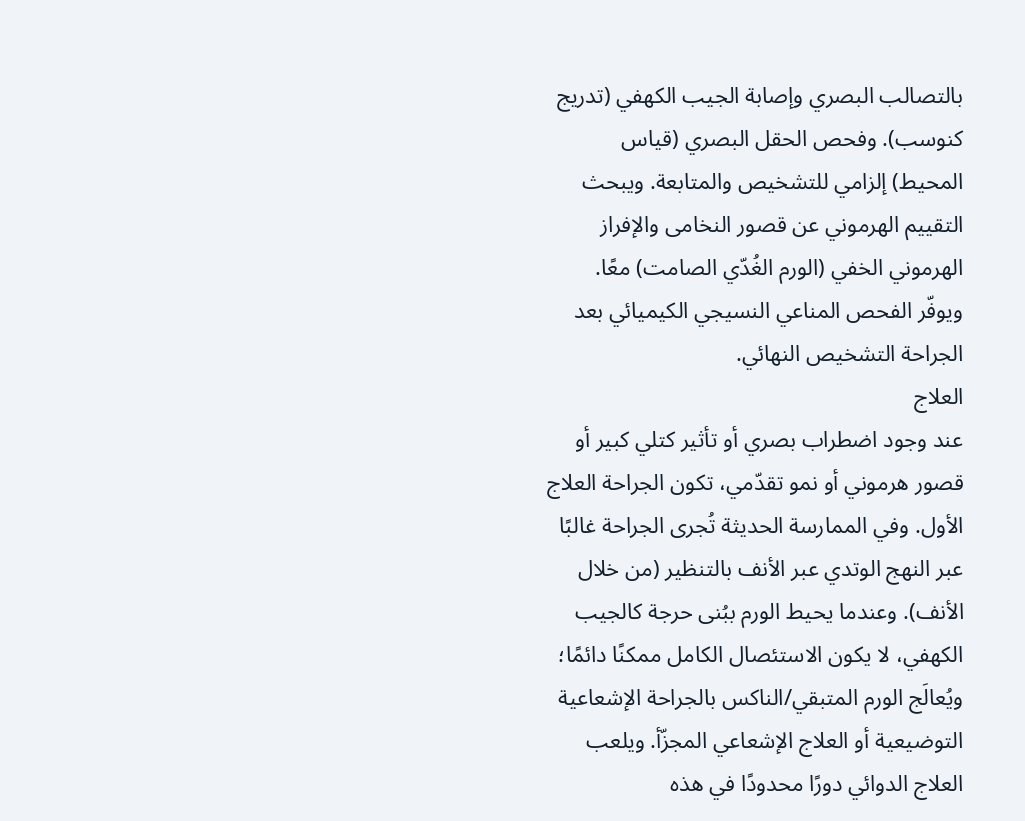بالتصالب البصري وإصابة الجيب الكهفي (تدريج كنوسب). وفحص الحقل البصري (قياس المحيط) إلزامي للتشخيص والمتابعة. ويبحث التقييم الهرموني عن قصور النخامى والإفراز الهرموني الخفي (الورم الغُدّي الصامت) معًا. ويوفّر الفحص المناعي النسيجي الكيميائي بعد الجراحة التشخيص النهائي.
العلاج
عند وجود اضطراب بصري أو تأثير كتلي كبير أو قصور هرموني أو نمو تقدّمي، تكون الجراحة العلاج الأول. وفي الممارسة الحديثة تُجرى الجراحة غالبًا عبر النهج الوتدي عبر الأنف بالتنظير (من خلال الأنف). وعندما يحيط الورم ببُنى حرجة كالجيب الكهفي، لا يكون الاستئصال الكامل ممكنًا دائمًا؛ ويُعالَج الورم المتبقي/الناكس بالجراحة الإشعاعية التوضيعية أو العلاج الإشعاعي المجزّأ. ويلعب العلاج الدوائي دورًا محدودًا في هذه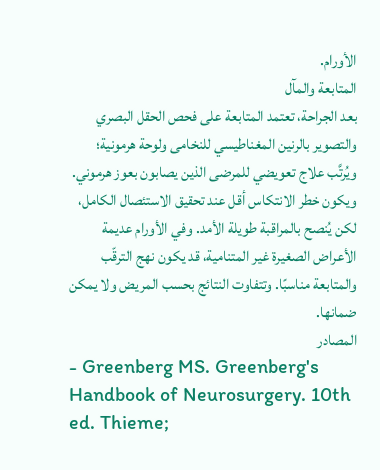الأورام.
المتابعة والمآل
بعد الجراحة، تعتمد المتابعة على فحص الحقل البصري والتصوير بالرنين المغناطيسي للنخامى ولوحة هرمونية؛ ويُرتَّب علاج تعويضي للمرضى الذين يصابون بعوز هرموني. ويكون خطر الانتكاس أقل عند تحقيق الاستئصال الكامل، لكن يُنصح بالمراقبة طويلة الأمد. وفي الأورام عديمة الأعراض الصغيرة غير المتنامية، قد يكون نهج الترقّب والمتابعة مناسبًا. وتتفاوت النتائج بحسب المريض ولا يمكن ضمانها.
المصادر
- Greenberg MS. Greenberg's Handbook of Neurosurgery. 10th ed. Thieme;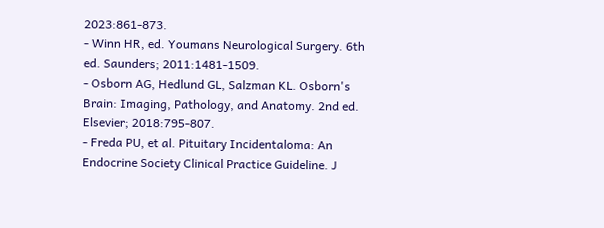2023:861-873.
- Winn HR, ed. Youmans Neurological Surgery. 6th ed. Saunders; 2011:1481-1509.
- Osborn AG, Hedlund GL, Salzman KL. Osborn's Brain: Imaging, Pathology, and Anatomy. 2nd ed. Elsevier; 2018:795-807.
- Freda PU, et al. Pituitary Incidentaloma: An Endocrine Society Clinical Practice Guideline. J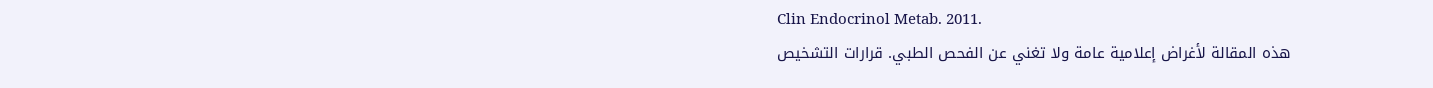Clin Endocrinol Metab. 2011.
هذه المقالة لأغراض إعلامية عامة ولا تغني عن الفحص الطبي. قرارات التشخيص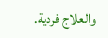والعلاج فردية.